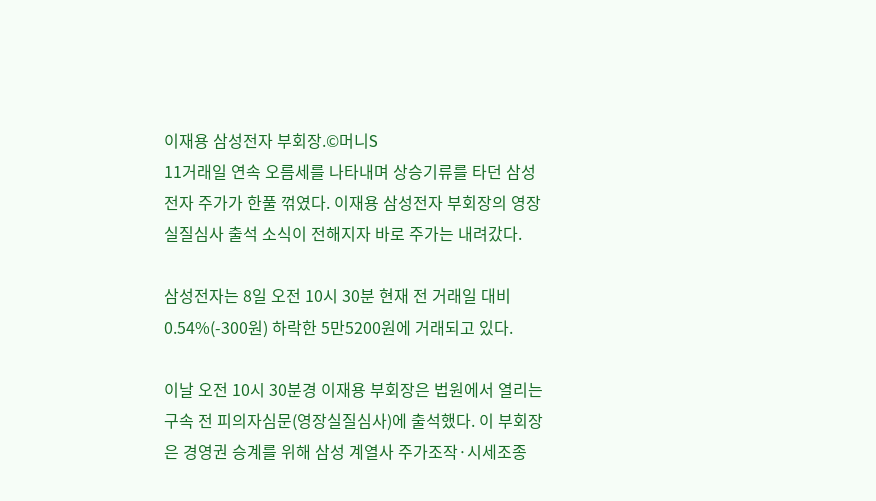이재용 삼성전자 부회장.©머니S
11거래일 연속 오름세를 나타내며 상승기류를 타던 삼성전자 주가가 한풀 꺾였다. 이재용 삼성전자 부회장의 영장실질심사 출석 소식이 전해지자 바로 주가는 내려갔다.

삼성전자는 8일 오전 10시 30분 현재 전 거래일 대비 0.54%(-300원) 하락한 5만5200원에 거래되고 있다.

이날 오전 10시 30분경 이재용 부회장은 법원에서 열리는 구속 전 피의자심문(영장실질심사)에 출석했다. 이 부회장은 경영권 승계를 위해 삼성 계열사 주가조작·시세조종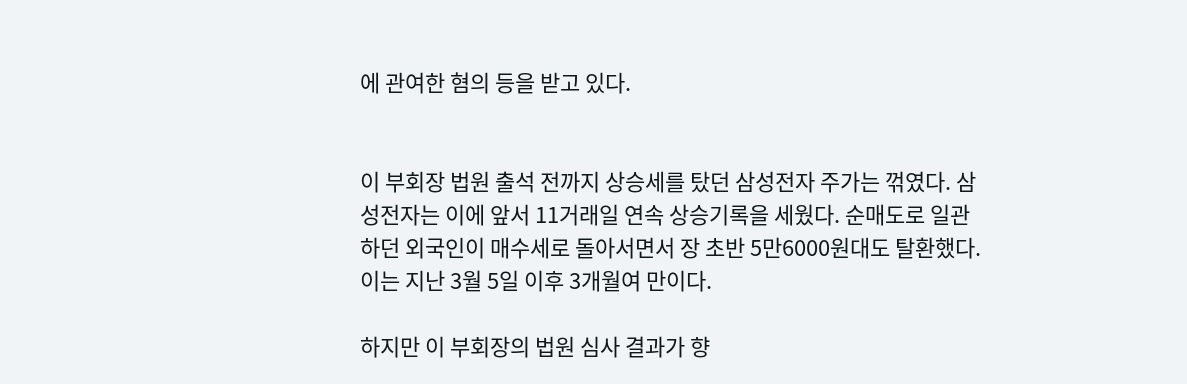에 관여한 혐의 등을 받고 있다.


이 부회장 법원 출석 전까지 상승세를 탔던 삼성전자 주가는 꺾였다. 삼성전자는 이에 앞서 11거래일 연속 상승기록을 세웠다. 순매도로 일관하던 외국인이 매수세로 돌아서면서 장 초반 5만6000원대도 탈환했다. 이는 지난 3월 5일 이후 3개월여 만이다.

하지만 이 부회장의 법원 심사 결과가 향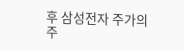후 삼성전자 주가의 주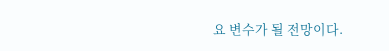요 변수가 될 전망이다.